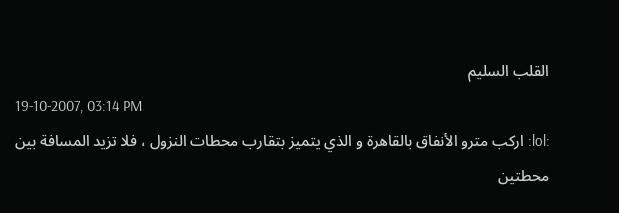القلب السليم
19-10-2007, 03:14 PM
:lol: اركب مترو الأنفاق بالقاهرة و الذي يتميز بتقارب محطات النزول ، فلا تزيد المسافة بين محطتين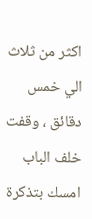اكثر من ثلاث الي خمس دقائق ، وقفت خلف الباب امسك بتذكرة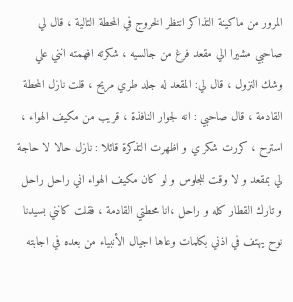المرور من ماكينة التذاكر انتظر الخروج في المحطة التالية ، قال لي صاحبي مشيرا الي مقعد فرغ من جالسيه ، شكرته افهمته انني علي وشك النزول ، قال لي: المقعد له جلد طري مريح ، قلت نازل المحطة القادمة ، قال صاحبي : انه لجوار النافذة ، قريب من مكيف الهواء ، استرح ، كررت شكر ي و اظهرت التذكرة قائلا : نازل حالا لا حاجة لي بمقعد و لا وقت للجلوس و لو كان مكيف الهواء اني راحل راحل و تارك القطار كله و راحل ،انا محطتي القادمة ، فقلت كانني بسيدنا نوح يهتف في اذني بكلمات وعاها اجيال الأنبياء من بعده في اجابته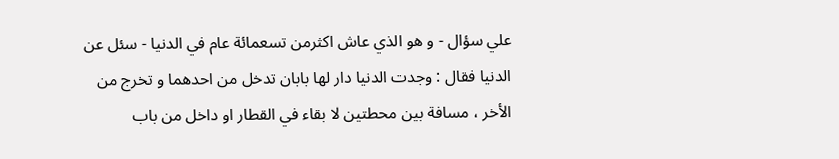علي سؤال - و هو الذي عاش اكثرمن تسعمائة عام في الدنيا - سئل عن الدنيا فقال : وجدت الدنيا دار لها بابان تدخل من احدهما و تخرج من الأخر ، مسافة بين محطتين لا بقاء في القطار او داخل من باب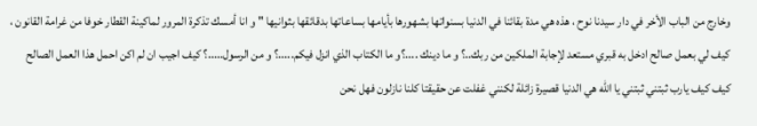وخارج من الباب الأخر في دار سيدنا نوح ، هذه هي مدة بقائنا في الدنيا بسنواتها بشهورها بأيامها بساعاتها بدقائقها بثوانيها " و انا أمسك تذكرة المرور لماكينة القطار خوفا من غرامة القانون ، كيف لي بعمل صالح ادخل به قبري مستعد لإجابة الملكين من ربك..؟ و ما دينك ....؟و ما الكتاب الذي انزل فيكم.....؟ و من الرسول.....؟ كيف اجيب ان لم اكن احمل هذا العمل الصالح كيف كيف يارب ثبتني ثبتني يا الله هي الدنيا قصيرة زائلة لكنني غفلت عن حقيقتا كلنا نازلون فهل نحن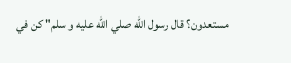مستعدون؟ قال رسول الله صلي الله عليه و سلم" كن في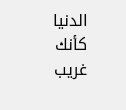الدنيا كأنك غريب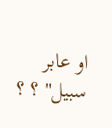او عابر سبيل" ؟ ؟